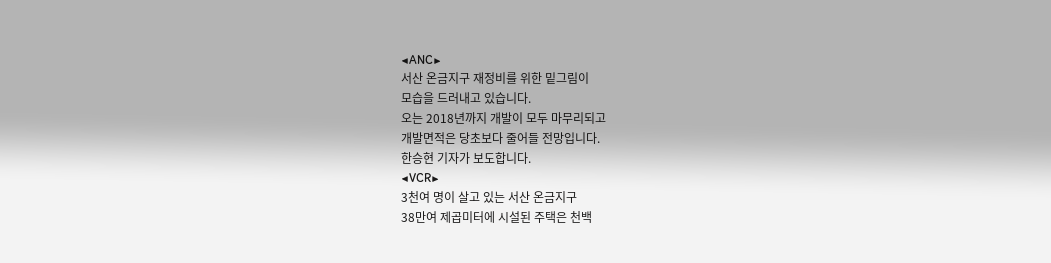◀ANC▶
서산 온금지구 재정비를 위한 밑그림이
모습을 드러내고 있습니다.
오는 2018년까지 개발이 모두 마무리되고
개발면적은 당초보다 줄어들 전망입니다.
한승현 기자가 보도합니다.
◀VCR▶
3천여 명이 살고 있는 서산 온금지구
38만여 제곱미터에 시설된 주택은 천백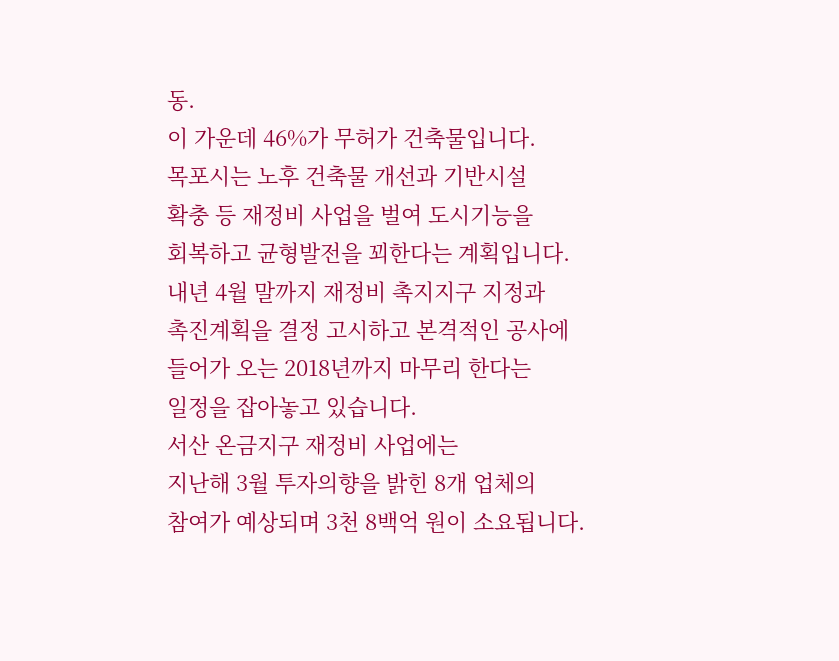동.
이 가운데 46%가 무허가 건축물입니다.
목포시는 노후 건축물 개선과 기반시설
확충 등 재정비 사업을 벌여 도시기능을
회복하고 균형발전을 꾀한다는 계획입니다.
내년 4월 말까지 재정비 촉지지구 지정과
촉진계획을 결정 고시하고 본격적인 공사에
들어가 오는 2018년까지 마무리 한다는
일정을 잡아놓고 있습니다.
서산 온금지구 재정비 사업에는
지난해 3월 투자의향을 밝힌 8개 업체의
참여가 예상되며 3천 8백억 원이 소요됩니다.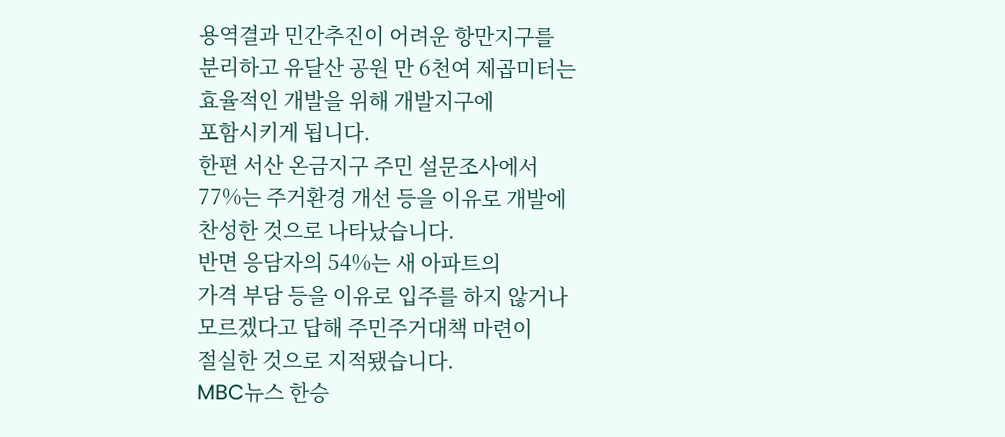용역결과 민간추진이 어려운 항만지구를
분리하고 유달산 공원 만 6천여 제곱미터는
효율적인 개발을 위해 개발지구에
포함시키게 됩니다.
한편 서산 온금지구 주민 설문조사에서
77%는 주거환경 개선 등을 이유로 개발에
찬성한 것으로 나타났습니다.
반면 응담자의 54%는 새 아파트의
가격 부담 등을 이유로 입주를 하지 않거나
모르겠다고 답해 주민주거대책 마련이
절실한 것으로 지적됐습니다.
MBC뉴스 한승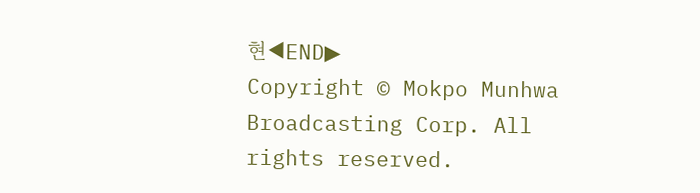현◀END▶
Copyright © Mokpo Munhwa Broadcasting Corp. All rights reserved.